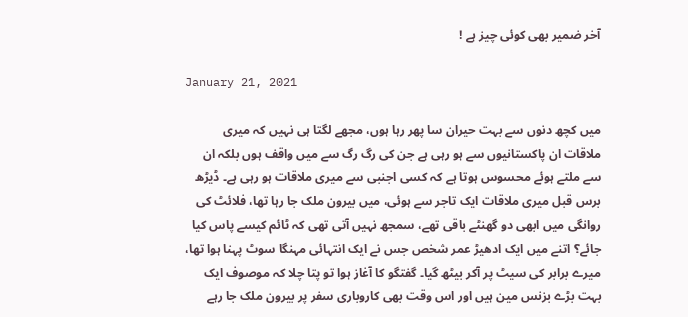آخر ضمیر بھی کوئی چیز ہے !

January 21, 2021

میں کچھ دنوں سے بہت حیران سا پھر رہا ہوں، مجھے لگتا ہی نہیں کہ میری ملاقات ان پاکستانیوں سے ہو رہی ہے جن کی رگ رگ سے میں واقف ہوں بلکہ ان سے ملتے ہوئے محسوس ہوتا ہے کہ کسی اجنبی سے میری ملاقات ہو رہی ہے۔ ڈیڑھ برس قبل میری ملاقات ایک تاجر سے ہوئی، میں بیرون ملک جا رہا تھا، فلائٹ کی روانگی میں ابھی دو گھنٹے باقی تھے، سمجھ نہیں آتی تھی کہ ٹائم کیسے پاس کیا جائے؟ اتنے میں ایک ادھیڑ عمر شخص جس نے ایک انتہائی مہنگا سوٹ پہنا ہوا تھا، میرے برابر کی سیٹ پر آکر بیٹھ گیا۔ گفتگو کا آغاز ہوا تو پتا چلا کہ موصوف ایک بہت بڑے بزنس مین ہیں اور اس وقت بھی کاروباری سفر پر بیرون ملک جا رہے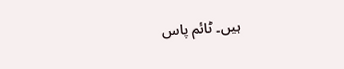ہیں۔ ٹائم پاس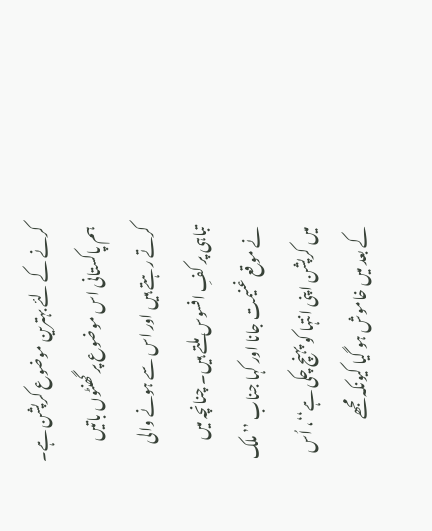کرنے کے لئے بہترین موضوع کرپشن ہے۔ ہم پاکستانی اس موضوع پر گھنٹوں باتیں کرتے رہتے ہیں اور اس سے ہونے والی تباہی پر کفِ افسوس ملتے ہیں۔ چنانچہ میں نے موقع غنیمت جانا اور کہا جناب ’’ملک میں کرپشن اپنی انتہا کو پہنچ چکی ہے‘‘، اُس کے بعد میں خاموش ہو گیا کیونکہ مجھے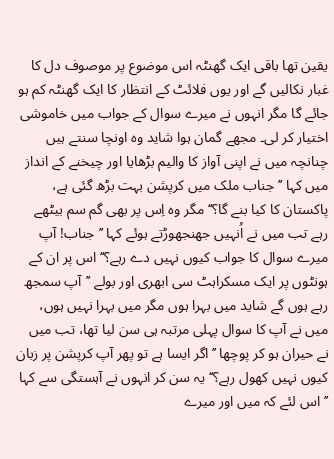یقین تھا باقی ایک گھنٹہ اس موضوع پر موصوف دل کا غبار نکالیں گے اور یوں فلائٹ کے انتظار کا ایک گھنٹہ کم ہو جائے گا مگر انہوں نے میرے سوال کے جواب میں خاموشی اختیار کر لی۔ مجھے گمان ہوا شاید وہ اونچا سنتے ہیں چنانچہ میں نے اپنی آواز کا والیم بڑھایا اور چیخنے کے انداز میں کہا ’’جناب ملک میں کرپشن بہت بڑھ گئی ہے، پاکستان کا کیا بنے گا؟‘‘ مگر وہ اِس پر بھی گم سم بیٹھے رہے تب میں نے اُنہیں جھنجھوڑتے ہوئے کہا ’’جناب! آپ میرے سوال کا جواب کیوں نہیں دے رہے؟‘‘ اس پر ان کے ہونٹوں پر ایک مسکراہٹ سی ابھری اور بولے ’’آپ سمجھ رہے ہوں گے شاید میں بہرا ہوں مگر میں بہرا نہیں ہوں، میں نے آپ کا سوال پہلی مرتبہ ہی سن لیا تھا، تب میں نے حیران ہو کر پوچھا ’’اگر ایسا ہے تو پھر آپ کرپشن پر زبان کیوں نہیں کھول رہے؟‘‘ یہ سن کر انہوں نے آہستگی سے کہا ’’اس لئے کہ میں اور میرے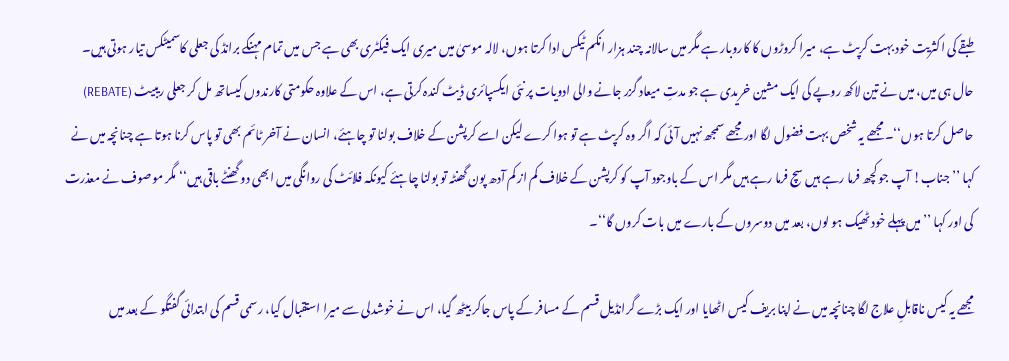طبقے کی اکثریت خود بہت کرپٹ ہے، میرا کروڑوں کا کاروبار ہے مگر میں سالانہ چند ہزار انکم ٹیکس ادا کرتا ہوں، لالہ موسیٰ میں میری ایک فیکٹری بھی ہے جس میں تمام مہنگے برانڈ کی جعلی کاسمیٹکس تیار ہوتی ہیں۔ حال ہی میں، میں نے تین لاکھ روپے کی ایک مشین خریدی ہے جو مدتِ میعاد گزر جانے والی ادویات پر نئی ایکسپائری ڈیٹ کندہ کرتی ہے، اس کے علاوہ حکومتی کارندوں کیساتھ مل کر جعلی ریبیٹ (REBATE) حاصل کرتا ہوں‘‘۔ مجھے یہ شخص بہت فضول لگا اور مجھے سمجھ نہیں آئی کہ اگر وہ کرپٹ ہے تو ہوا کرے لیکن اسے کرپشن کے خلاف بولنا تو چاہئے، انسان نے آخر ٹائم بھی تو پاس کرنا ہوتا ہے چنانچہ میں نے کہا ’’جناب! آپ جو کچھ فرما رہے ہیں سچ فرما رہے ہیں مگر اس کے باوجود آپ کو کرپشن کے خلاف کم از کم آدھ پون گھنٹہ تو بولنا چاہئے کیونکہ فلائٹ کی روانگی میں ابھی دو گھنٹے باقی ہیں‘‘ مگر موصوف نے معذرت کی اور کہا ’’میں پہلے خود ٹھیک ہو لوں، بعد میں دوسروں کے بارے میں بات کروں گا‘‘۔

مجھے یہ کیس ناقابلِ علاج لگا چنانچہ میں نے اپنا بریف کیس اٹھایا اور ایک بڑے گرانڈیل قسم کے مسافر کے پاس جاکر بیٹھ گیا، اس نے خوشدلی سے میرا استقبال کیا، رسمی قسم کی ابتدائی گفتگو کے بعد میں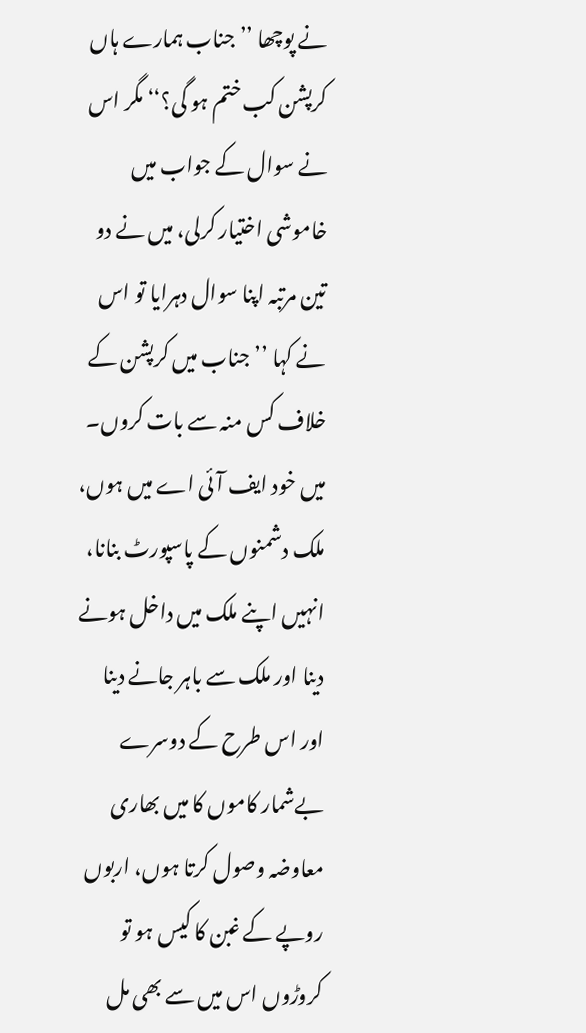نے پوچھا ’’جناب ہمارے ہاں کرپشن کب ختم ہو گی؟‘‘ مگر اس نے سوال کے جواب میں خاموشی اختیار کرلی، میں نے دو تین مرتبہ اپنا سوال دہرایا تو اس نے کہا ’’جناب میں کرپشن کے خلاف کس منہ سے بات کروں۔ میں خود ایف آئی اے میں ہوں، ملک دشمنوں کے پاسپورٹ بنانا، انہیں اپنے ملک میں داخل ہونے دینا اور ملک سے باہر جانے دینا اور اس طرح کے دوسرے بےشمار کاموں کا میں بھاری معاوضہ وصول کرتا ہوں، اربوں روپے کے غبن کا کیس ہو تو کروڑوں اس میں سے بھی مل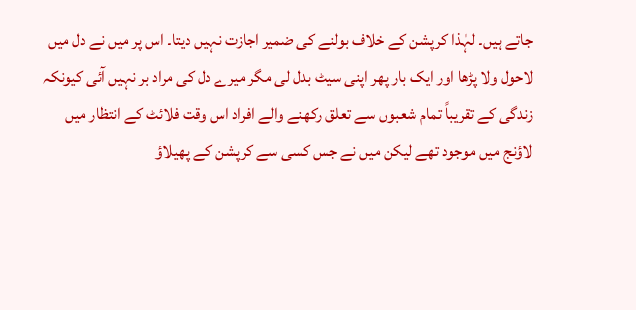جاتے ہیں۔ لہٰذا کرپشن کے خلاف بولنے کی ضمیر اجازت نہیں دیتا۔ اس پر میں نے دل میں لاحول ولا پڑھا اور ایک بار پھر اپنی سیٹ بدل لی مگر میرے دل کی مراد بر نہیں آئی کیونکہ زندگی کے تقریباً تمام شعبوں سے تعلق رکھنے والے افراد اس وقت فلائٹ کے انتظار میں لاؤنج میں موجود تھے لیکن میں نے جس کسی سے کرپشن کے پھیلاؤ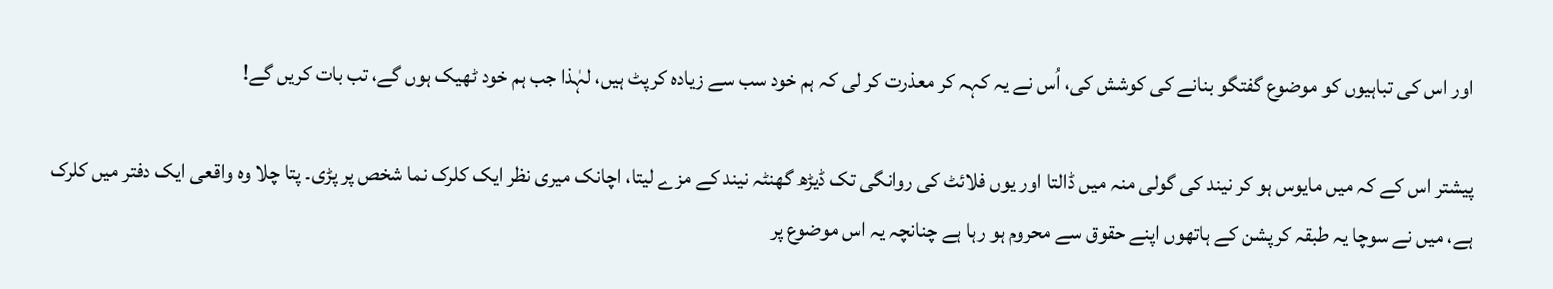اور اس کی تباہیوں کو موضوع گفتگو بنانے کی کوشش کی، اُس نے یہ کہہ کر معذرت کر لی کہ ہم خود سب سے زیادہ کرپٹ ہیں، لہٰذا جب ہم خود ٹھیک ہوں گے، تب بات کریں گے!

پیشتر اس کے کہ میں مایوس ہو کر نیند کی گولی منہ میں ڈالتا اور یوں فلائٹ کی روانگی تک ڈیڑھ گھنٹہ نیند کے مزے لیتا، اچانک میری نظر ایک کلرک نما شخص پر پڑی۔ پتا چلا وہ واقعی ایک دفتر میں کلرک ہے، میں نے سوچا یہ طبقہ کرپشن کے ہاتھوں اپنے حقوق سے محروم ہو رہا ہے چنانچہ یہ اس موضوع پر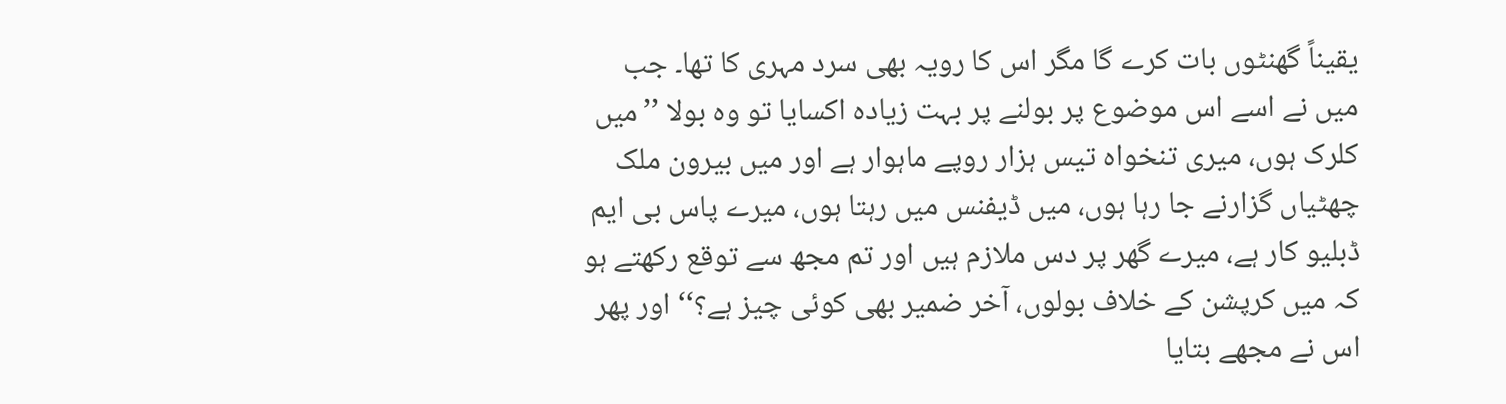یقیناً گھنٹوں بات کرے گا مگر اس کا رویہ بھی سرد مہری کا تھا۔ جب میں نے اسے اس موضوع پر بولنے پر بہت زیادہ اکسایا تو وہ بولا ’’میں کلرک ہوں، میری تنخواہ تیس ہزار روپے ماہوار ہے اور میں بیرون ملک چھٹیاں گزارنے جا رہا ہوں، میں ڈیفنس میں رہتا ہوں، میرے پاس بی ایم ڈبلیو کار ہے، میرے گھر پر دس ملازم ہیں اور تم مجھ سے توقع رکھتے ہو کہ میں کرپشن کے خلاف بولوں، آخر ضمیر بھی کوئی چیز ہے؟‘‘ اور پھر اس نے مجھے بتایا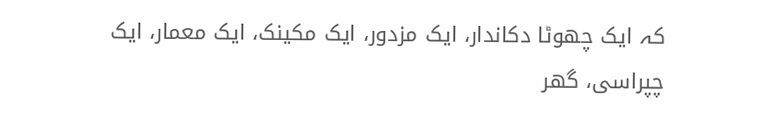کہ ایک چھوٹا دکاندار، ایک مزدور، ایک مکینک، ایک معمار، ایک چپراسی، گھر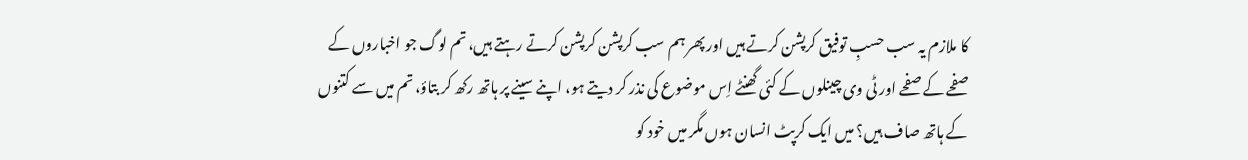کا ملازم یہ سب حسبِ توفیق کرپشن کرتے ہیں اور پھر ہم سب کرپشن کرپشن کرتے رہتے ہیں، تم لوگ جو اخباروں کے صفحے کے صفحے اور ٹی وی چینلوں کے کئی گھنٹے اِس موضوع کی نذر کر دیتے ہو، اپنے سینے پر ہاتھ رکھ کر بتاؤ، تم میں سے کتنوں کے ہاتھ صاف ہیں؟ میں ایک کرپٹ انسان ہوں مگر میں خود کو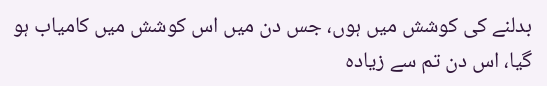بدلنے کی کوشش میں ہوں، جس دن میں اس کوشش میں کامیاب ہو گیا، اس دن تم سے زیادہ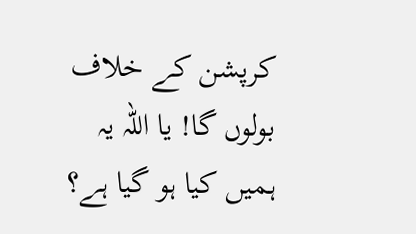کرپشن کے خلاف بولوں گا! یا اللہ یہ ہمیں کیا ہو گیا ہے؟